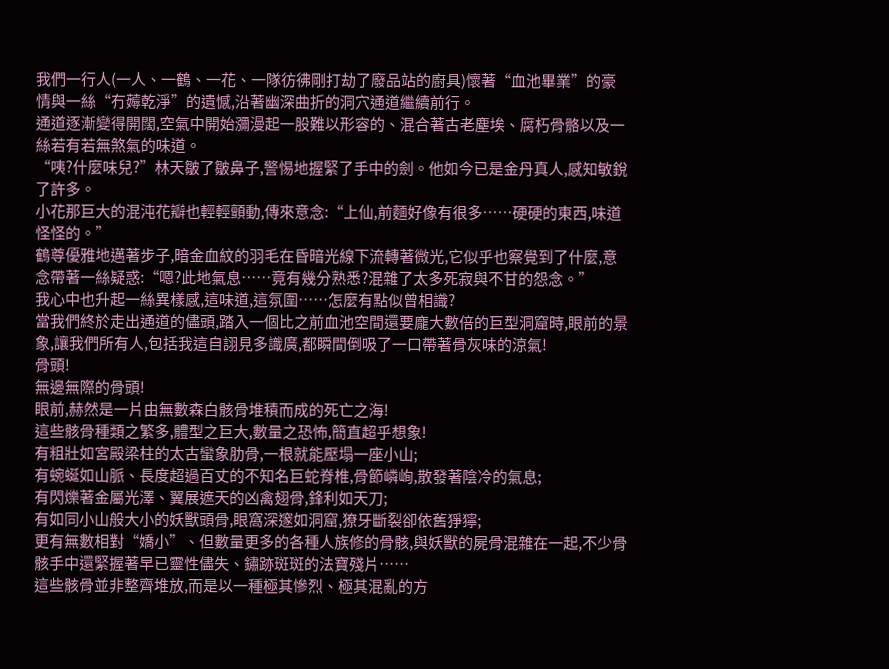我們一行人(一人、一鶴、一花、一隊彷彿剛打劫了廢品站的廚具)懷著“血池畢業”的豪情與一絲“冇薅乾淨”的遺憾,沿著幽深曲折的洞穴通道繼續前行。
通道逐漸變得開闊,空氣中開始瀰漫起一股難以形容的、混合著古老塵埃、腐朽骨骼以及一絲若有若無煞氣的味道。
“咦?什麼味兒?”林天皺了皺鼻子,警惕地握緊了手中的劍。他如今已是金丹真人,感知敏銳了許多。
小花那巨大的混沌花瓣也輕輕顫動,傳來意念:“上仙,前麵好像有很多……硬硬的東西,味道怪怪的。”
鶴尊優雅地邁著步子,暗金血紋的羽毛在昏暗光線下流轉著微光,它似乎也察覺到了什麼,意念帶著一絲疑惑:“嗯?此地氣息……竟有幾分熟悉?混雜了太多死寂與不甘的怨念。”
我心中也升起一絲異樣感,這味道,這氛圍……怎麼有點似曾相識?
當我們終於走出通道的儘頭,踏入一個比之前血池空間還要龐大數倍的巨型洞窟時,眼前的景象,讓我們所有人,包括我這自詡見多識廣,都瞬間倒吸了一口帶著骨灰味的涼氣!
骨頭!
無邊無際的骨頭!
眼前,赫然是一片由無數森白骸骨堆積而成的死亡之海!
這些骸骨種類之繁多,體型之巨大,數量之恐怖,簡直超乎想象!
有粗壯如宮殿梁柱的太古蠻象肋骨,一根就能壓塌一座小山;
有蜿蜒如山脈、長度超過百丈的不知名巨蛇脊椎,骨節嶙峋,散發著陰冷的氣息;
有閃爍著金屬光澤、翼展遮天的凶禽翅骨,鋒利如天刀;
有如同小山般大小的妖獸頭骨,眼窩深邃如洞窟,獠牙斷裂卻依舊猙獰;
更有無數相對“嬌小”、但數量更多的各種人族修的骨骸,與妖獸的屍骨混雜在一起,不少骨骸手中還緊握著早已靈性儘失、鏽跡斑斑的法寶殘片……
這些骸骨並非整齊堆放,而是以一種極其慘烈、極其混亂的方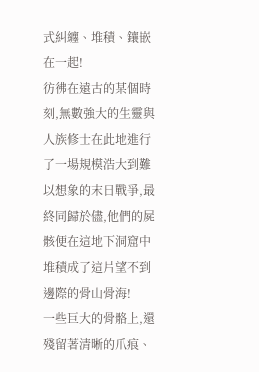式糾纏、堆積、鑲嵌在一起!
彷彿在遠古的某個時刻,無數強大的生靈與人族修士在此地進行了一場規模浩大到難以想象的末日戰爭,最終同歸於儘,他們的屍骸便在這地下洞窟中堆積成了這片望不到邊際的骨山骨海!
一些巨大的骨骼上,還殘留著清晰的爪痕、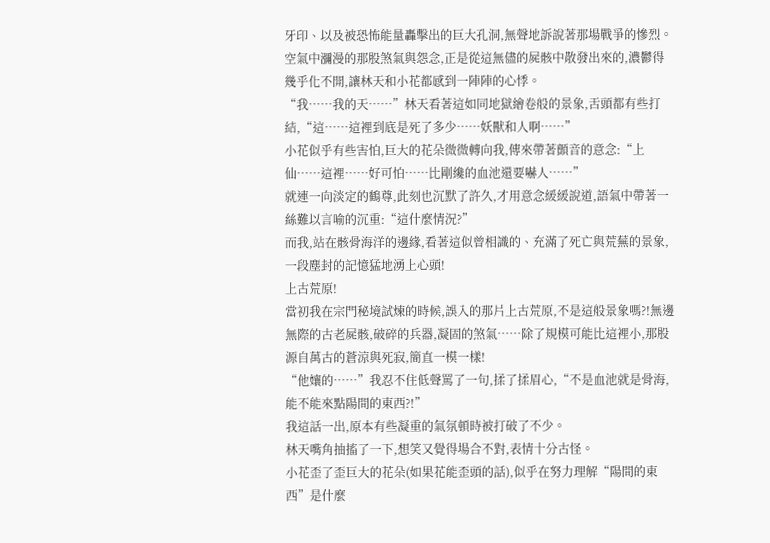牙印、以及被恐怖能量轟擊出的巨大孔洞,無聲地訴說著那場戰爭的慘烈。空氣中瀰漫的那股煞氣與怨念,正是從這無儘的屍骸中散發出來的,濃鬱得幾乎化不開,讓林天和小花都感到一陣陣的心悸。
“我……我的天……”林天看著這如同地獄繪卷般的景象,舌頭都有些打結,“這……這裡到底是死了多少……妖獸和人啊……”
小花似乎有些害怕,巨大的花朵微微轉向我,傳來帶著顫音的意念:“上仙……這裡……好可怕……比剛纔的血池還要嚇人……”
就連一向淡定的鶴尊,此刻也沉默了許久,才用意念緩緩說道,語氣中帶著一絲難以言喻的沉重:“這什麼情況?”
而我,站在骸骨海洋的邊緣,看著這似曾相識的、充滿了死亡與荒蕪的景象,一段塵封的記憶猛地湧上心頭!
上古荒原!
當初我在宗門秘境試煉的時候,誤入的那片上古荒原,不是這般景象嗎?!無邊無際的古老屍骸,破碎的兵器,凝固的煞氣……除了規模可能比這裡小,那股源自萬古的蒼涼與死寂,簡直一模一樣!
“他孃的……”我忍不住低聲罵了一句,揉了揉眉心,“不是血池就是骨海,能不能來點陽間的東西?!”
我這話一出,原本有些凝重的氣氛頓時被打破了不少。
林天嘴角抽搐了一下,想笑又覺得場合不對,表情十分古怪。
小花歪了歪巨大的花朵(如果花能歪頭的話),似乎在努力理解“陽間的東西”是什麼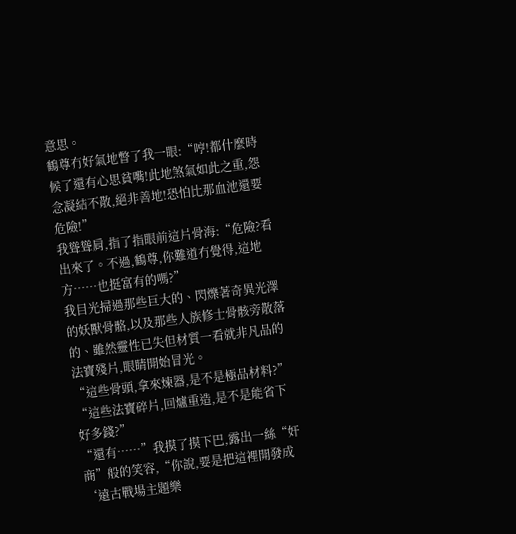意思。
鶴尊冇好氣地瞥了我一眼:“哼!都什麼時候了還有心思貧嘴!此地煞氣如此之重,怨念凝結不散,絕非善地!恐怕比那血池還要危險!”
我聳聳肩,指了指眼前這片骨海:“危險?看出來了。不過,鶴尊,你難道冇覺得,這地方……也挺富有的嗎?”
我目光掃過那些巨大的、閃爍著奇異光澤的妖獸骨骼,以及那些人族修士骨骸旁散落的、雖然靈性已失但材質一看就非凡品的法寶殘片,眼睛開始冒光。
“這些骨頭,拿來煉器,是不是極品材料?”
“這些法寶碎片,回爐重造,是不是能省下好多錢?”
“還有……”我摸了摸下巴,露出一絲“奸商”般的笑容,“你說,要是把這裡開發成‘遠古戰場主題樂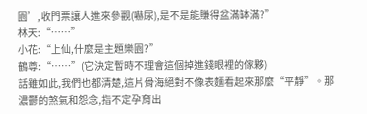園’,收門票讓人進來參觀(嚇尿),是不是能賺得盆滿缽滿?”
林天:“……”
小花:“上仙,什麼是主題樂園?”
鶴尊:“……”(它決定暫時不理會這個掉進錢眼裡的傢夥)
話雖如此,我們也都清楚,這片骨海絕對不像表麵看起來那麼“平靜”。那濃鬱的煞氣和怨念,指不定孕育出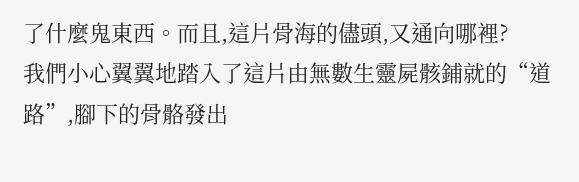了什麼鬼東西。而且,這片骨海的儘頭,又通向哪裡?
我們小心翼翼地踏入了這片由無數生靈屍骸鋪就的“道路”,腳下的骨骼發出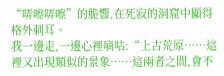“哢嚓哢嚓”的脆響,在死寂的洞窟中顯得格外刺耳。
我一邊走,一邊心裡嘀咕:“上古荒原……這裡又出現類似的景象……這兩者之間,會不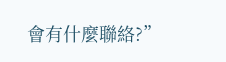會有什麼聯絡?”